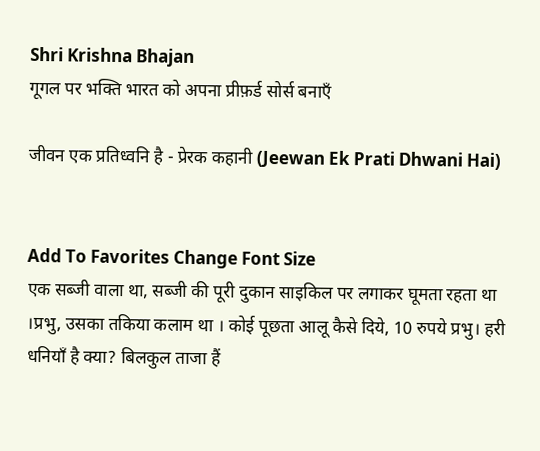Shri Krishna Bhajan
गूगल पर भक्ति भारत को अपना प्रीफ़र्ड सोर्स बनाएँ

जीवन एक प्रतिध्वनि है - प्रेरक कहानी (Jeewan Ek Prati Dhwani Hai)


Add To Favorites Change Font Size
एक सब्जी वाला था, सब्जी की पूरी दुकान साइकिल पर लगाकर घूमता रहता था ।प्रभु, उसका तकिया कलाम था । कोई पूछता आलू कैसे दिये, 10 रुपये प्रभु। हरी धनियाँ है क्या? बिलकुल ताजा हैं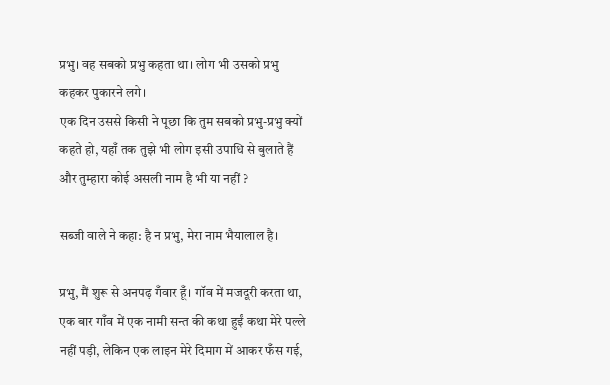प्रभु। वह सबको प्रभु कहता था। लोग भी उसको प्रभु कहकर पुकारने लगे।
एक दिन उससे किसी ने पूछा कि तुम सबको प्रभु-प्रभु क्यों कहते हो, यहाँ तक तुझे भी लोग इसी उपाधि से बुलाते हैं और तुम्हारा कोई असली नाम है भी या नहीं ?

सब्जी वाले ने कहा: है न प्रभु, मेरा नाम भैयालाल है।

प्रभु, मैं शुरू से अनपढ़ गँवार हूँ। गॉव में मजदूरी करता था, एक बार गाँव में एक नामी सन्त की कथा हुईं कथा मेरे पल्ले नहीं पड़ी, लेकिन एक लाइन मेरे दिमाग में आकर फँस गई,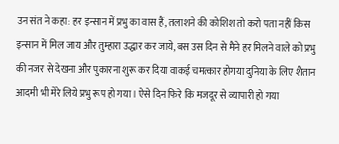उन संत ने कहा: हर इन्सान में प्रभु का वास हैं, तलाशने की कोशिश तो करो पता नहीं किस इन्सान में मिल जाय और तुम्हारा उद्धार कर जाये, बस उस दिन से मैने हर मिलने वाले को प्रभु की नजर से देखना और पुकारना शुरू कर दिया वाकई चमत्कार होगया दुनिया के लिए शैतान आदमी भी मेरे लिये प्रभु रूप हो गया। ऐसे दिन फिरे कि मजदूर से व्यापारी हो गया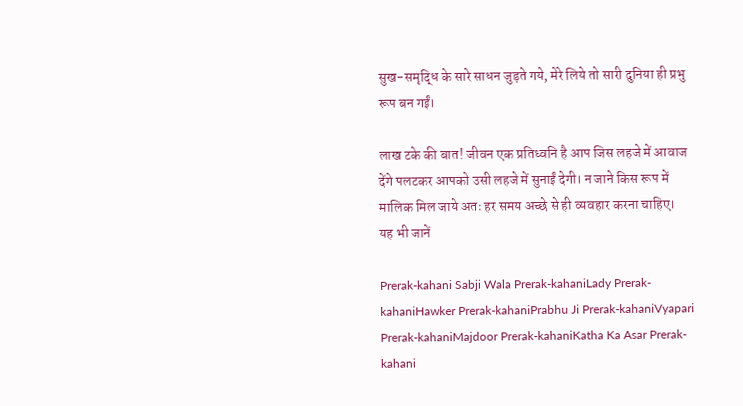सुख-समृद्धि के सारे साधन जुड़ते गये, मेरे लिये तो सारी दुनिया ही प्रभु रूप बन गईं।

लाख टके की बात! जीवन एक प्रतिध्वनि है आप जिस लहजे में आवाज देंगे पलटकर आपको उसी लहजे में सुनाईं देगी। न जाने किस रूप में मालिक मिल जाये अतः हर समय अच्छे से ही व्यवहार करना चाहिए।
यह भी जानें

Prerak-kahani Sabji Wala Prerak-kahaniLady Prerak-kahaniHawker Prerak-kahaniPrabhu Ji Prerak-kahaniVyapari Prerak-kahaniMajdoor Prerak-kahaniKatha Ka Asar Prerak-kahani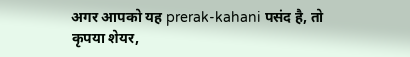अगर आपको यह prerak-kahani पसंद है, तो कृपया शेयर,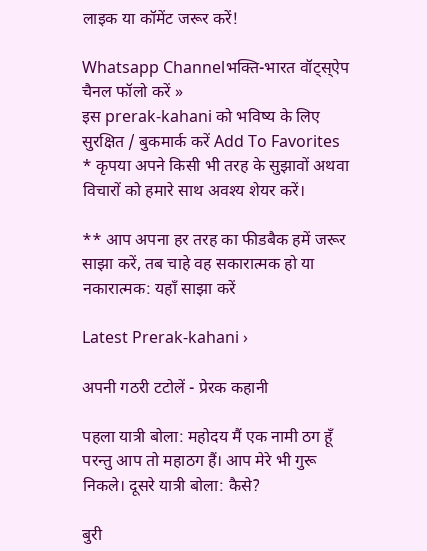लाइक या कॉमेंट जरूर करें!

Whatsapp Channelभक्ति-भारत वॉट्स्ऐप चैनल फॉलो करें »
इस prerak-kahani को भविष्य के लिए सुरक्षित / बुकमार्क करें Add To Favorites
* कृपया अपने किसी भी तरह के सुझावों अथवा विचारों को हमारे साथ अवश्य शेयर करें।

** आप अपना हर तरह का फीडबैक हमें जरूर साझा करें, तब चाहे वह सकारात्मक हो या नकारात्मक: यहाँ साझा करें

Latest Prerak-kahani ›

अपनी गठरी टटोलें - प्रेरक कहानी

पहला यात्री बोला: महोदय मैं एक नामी ठग हूँ परन्तु आप तो महाठग हैं। आप मेरे भी गुरू निकले। दूसरे यात्री बोला: कैसे?

बुरी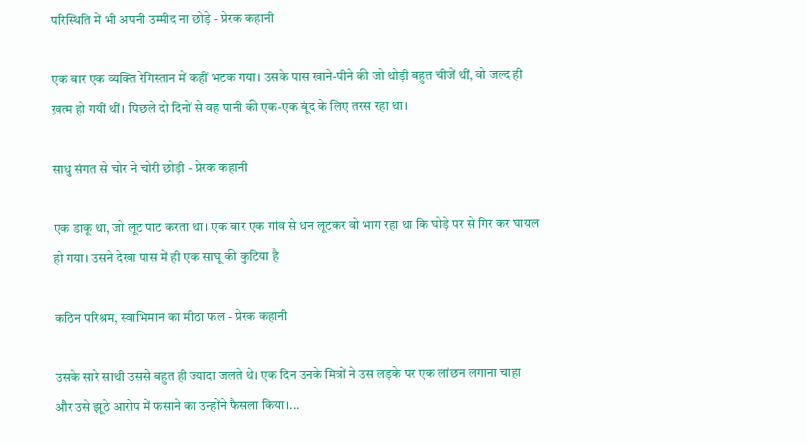परिस्थिति में भी अपनी उम्मीद ना छोड़े - प्रेरक कहानी

एक बार एक व्यक्ति रेगिस्तान में कहीं भटक गया। उसके पास खाने-पीने की जो थोड़ी बहुत चीजें थीं, वो जल्द ही ख़त्म हो गयीं थीं। पिछले दो दिनों से वह पानी की एक-एक बूंद के लिए तरस रहा था।

साधु संगत से चोर ने चोरी छोड़ी - प्रेरक कहानी

एक डाकू था, जो लूट पाट करता था। एक बार एक गांव से धन लूटकर वो भाग रहा था कि घोड़े पर से गिर कर घायल हो गया। उसने देखा पास में ही एक साघू की कुटिया है

कठिन परिश्रम, स्वाभिमान का मीठा फल - प्रेरक कहानी

उसके सारे साथी उससे बहुत ही ज्यादा जलते थे। एक दिन उनके मित्रों ने उस लड़के पर एक लांछन लगाना चाहा और उसे झूठे आरोप में फसाने का उन्होंने फैसला किया।...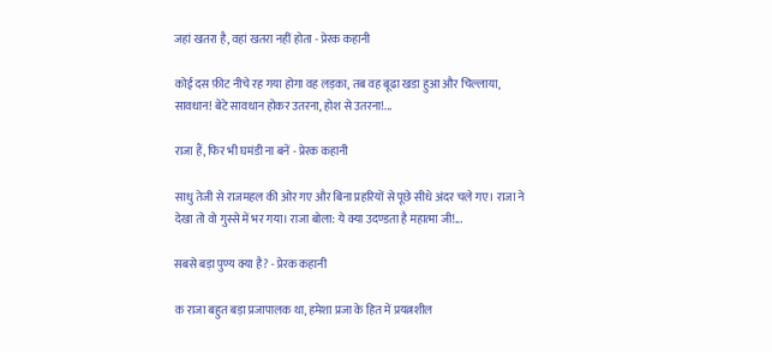जहां खतरा है, वहां खतरा नहीं होता - प्रेरक कहानी

कोई दस फ़ीट नीचे रह गया होगा वह लड़का, तब वह बूढा खडा हुआ और चिल्लाया, सावधान! बेटे सावधान होकर उतरना, होश से उतरना!...

राजा हैं, फिर भी घमंडी ना बनें - प्रेरक कहानी

साधु तेजी से राजमहल की ओर गए और बिना प्रहरियों से पूछे सीधे अंदर चले गए। राजा ने देखा तो वो गुस्से में भर गया। राजा बोला: ये क्या उदण्डता है महात्मा जी!...

सबसे बड़ा पुण्य क्या है? - प्रेरक कहानी

क राजा बहुत बड़ा प्रजापालक था, हमेशा प्रजा के हित में प्रयत्नशील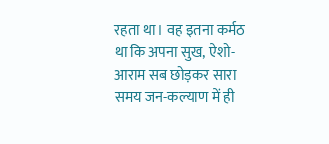रहता था। वह इतना कर्मठ था कि अपना सुख, ऐशो-आराम सब छोड़कर सारा समय जन-कल्याण में ही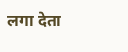लगा देता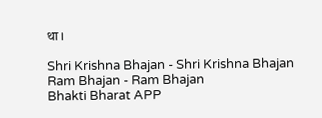था।

Shri Krishna Bhajan - Shri Krishna Bhajan
Ram Bhajan - Ram Bhajan
Bhakti Bharat APP